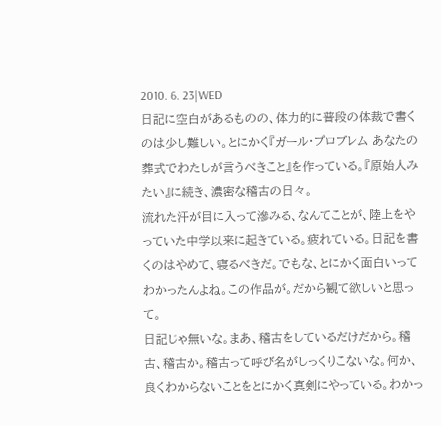2010. 6. 23|WED
日記に空白があるものの、体力的に普段の体裁で書くのは少し難しい。とにかく『ガール・プロブレム あなたの葬式でわたしが言うべきこと』を作っている。『原始人みたい』に続き、濃密な稽古の日々。
流れた汗が目に入って滲みる、なんてことが、陸上をやっていた中学以来に起きている。疲れている。日記を書くのはやめて、寝るべきだ。でもな、とにかく面白いってわかったんよね。この作品が。だから観て欲しいと思って。
日記じゃ無いな。まあ、稽古をしているだけだから。稽古、稽古か。稽古って呼び名がしっくりこないな。何か、良くわからないことをとにかく真剣にやっている。わかっ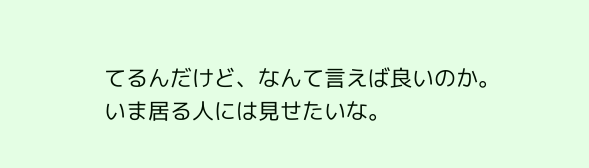てるんだけど、なんて言えば良いのか。
いま居る人には見せたいな。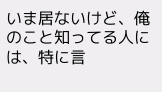いま居ないけど、俺のこと知ってる人には、特に言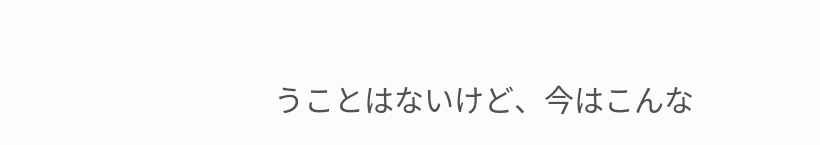うことはないけど、今はこんな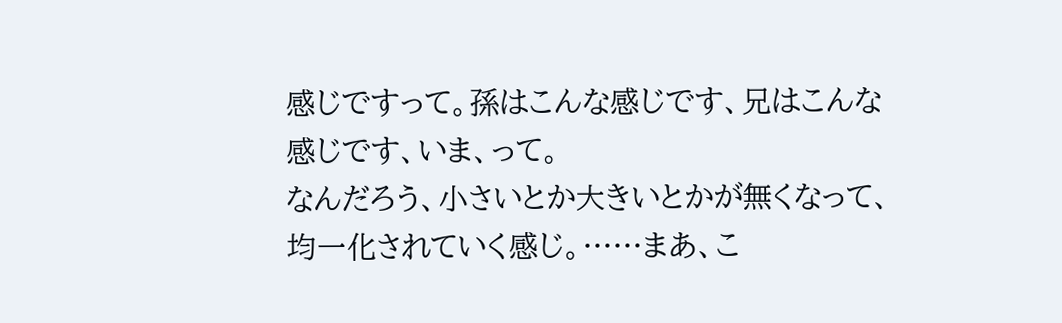感じですって。孫はこんな感じです、兄はこんな感じです、いま、って。
なんだろう、小さいとか大きいとかが無くなって、均一化されていく感じ。……まあ、こ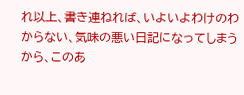れ以上、書き連ねれば、いよいよわけのわからない、気味の悪い日記になってしまうから、このあ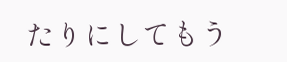たりにしてもう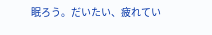眠ろう。だいたい、疲れてい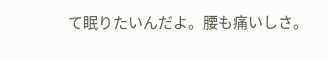て眠りたいんだよ。腰も痛いしさ。